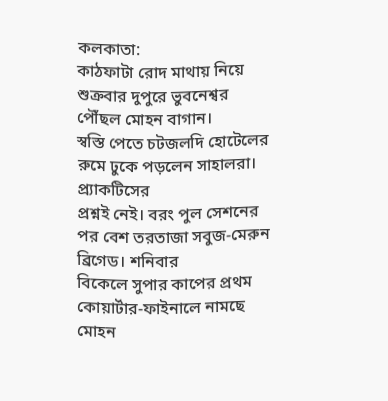কলকাতা:
কাঠফাটা রোদ মাথায় নিয়ে শুক্রবার দুপুরে ভুবনেশ্বর পৌঁছল মোহন বাগান।
স্বস্তি পেতে চটজলদি হোটেলের রুমে ঢুকে পড়লেন সাহালরা। প্র্যাকটিসের
প্রশ্নই নেই। বরং পুল সেশনের পর বেশ তরতাজা সবুজ-মেরুন ব্রিগেড। শনিবার
বিকেলে সুপার কাপের প্রথম কোয়ার্টার-ফাইনালে নামছে মোহন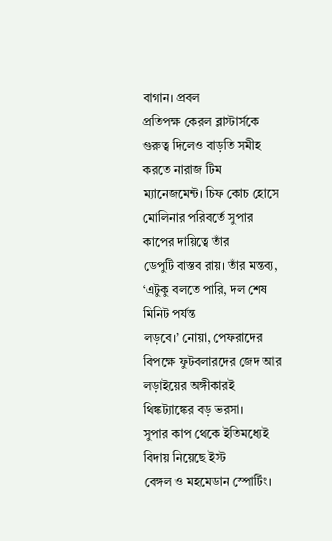বাগান। প্রবল
প্রতিপক্ষ কেরল ব্লাস্টার্সকে গুরুত্ব দিলেও বাড়তি সমীহ করতে নারাজ টিম
ম্যানেজমেন্ট। চিফ কোচ হোসে মোলিনার পরিবর্তে সুপার কাপের দায়িত্বে তাঁর
ডেপুটি বাস্তব রায়। তাঁর মন্তব্য, ‘এটুকু বলতে পারি, দল শেষ মিনিট পর্যন্ত
লড়বে।’ নোয়া, পেফরাদের বিপক্ষে ফুটবলারদের জেদ আর লড়াইয়ের অঙ্গীকারই
থিঙ্কট্যাঙ্কের বড় ভরসা।
সুপার কাপ থেকে ইতিমধ্যেই বিদায় নিয়েছে ইস্ট
বেঙ্গল ও মহমেডান স্পোর্টিং।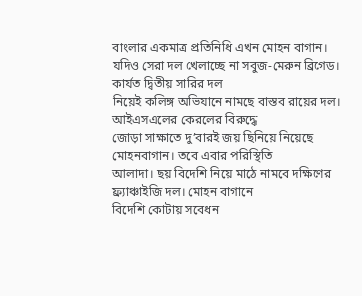বাংলার একমাত্র প্রতিনিধি এখন মোহন বাগান।
যদিও সেরা দল খেলাচ্ছে না সবুজ-মেরুন ব্রিগেড। কার্যত দ্বিতীয় সারির দল
নিয়েই কলিঙ্গ অভিযানে নামছে বাস্তব রায়ের দল। আইএসএলের কেরলের বিরুদ্ধে
জোড়া সাক্ষাতে দু’বারই জয় ছিনিয়ে নিয়েছে মোহনবাগান। তবে এবার পরিস্থিতি
আলাদা। ছয় বিদেশি নিয়ে মাঠে নামবে দক্ষিণের ফ্র্যাঞ্চাইজি দল। মোহন বাগানে
বিদেশি কোটায় সবেধন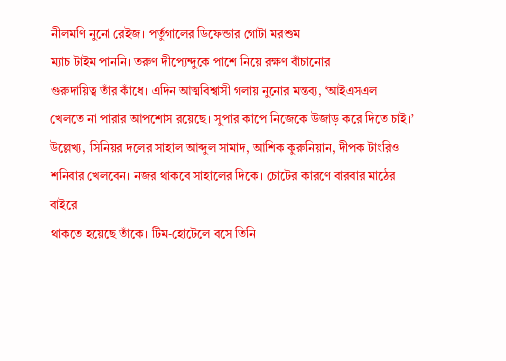নীলমণি নুনো রেইজ। পর্তুগালের ডিফেন্ডার গোটা মরশুম
ম্যাচ টাইম পাননি। তরুণ দীপ্যেন্দুকে পাশে নিয়ে রক্ষণ বাঁচানোর
গুরুদায়িত্ব তাঁর কাঁধে। এদিন আত্মবিশ্বাসী গলায় নুনোর মন্তব্য, ‘আইএসএল
খেলতে না পারার আপশোস রয়েছে। সুপার কাপে নিজেকে উজাড় করে দিতে চাই।’
উল্লেখ্য, সিনিয়র দলের সাহাল আব্দুল সামাদ, আশিক কুরুনিয়ান, দীপক টাংরিও
শনিবার খেলবেন। নজর থাকবে সাহালের দিকে। চোটের কারণে বারবার মাঠের বাইরে
থাকতে হয়েছে তাঁকে। টিম-হোটেলে বসে তিনি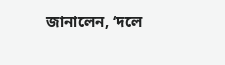জানালেন, ‘দলে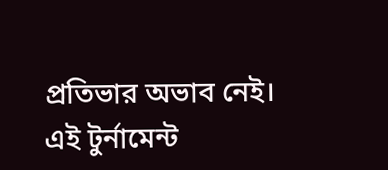প্রতিভার অভাব নেই।
এই টুর্নামেন্ট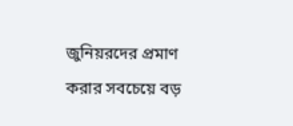জুনিয়রদের প্রমাণ করার সবচেয়ে বড়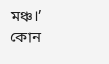মঞ্চ।’
কোন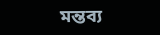মন্তব্য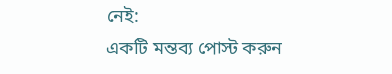নেই:
একটি মন্তব্য পোস্ট করুন